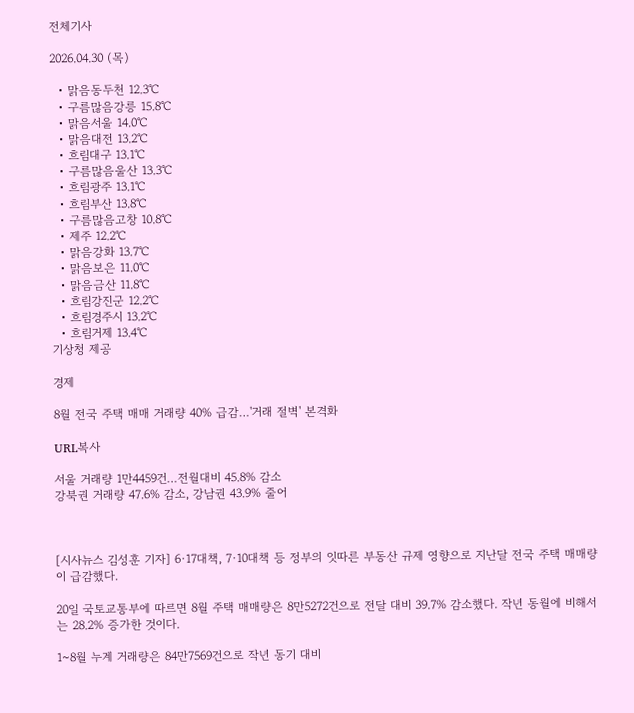전체기사

2026.04.30 (목)

  • 맑음동두천 12.3℃
  • 구름많음강릉 15.8℃
  • 맑음서울 14.0℃
  • 맑음대전 13.2℃
  • 흐림대구 13.1℃
  • 구름많음울산 13.3℃
  • 흐림광주 13.1℃
  • 흐림부산 13.8℃
  • 구름많음고창 10.8℃
  • 제주 12.2℃
  • 맑음강화 13.7℃
  • 맑음보은 11.0℃
  • 맑음금산 11.8℃
  • 흐림강진군 12.2℃
  • 흐림경주시 13.2℃
  • 흐림거제 13.4℃
기상청 제공

경제

8월 전국 주택 매매 거래량 40% 급감…'거래 절벽' 본격화

URL복사

서울 거래량 1만4459건…전월대비 45.8% 감소
강북권 거래량 47.6% 감소, 강남권 43.9% 줄어



[시사뉴스 김성훈 기자] 6·17대책, 7·10대책 등 정부의 잇따른 부동산 규제 영향으로 지난달 전국 주택 매매량이 급감했다.

20일 국토교통부에 따르면 8월 주택 매매량은 8만5272건으로 전달 대비 39.7% 감소했다. 작년 동월에 비해서는 28.2% 증가한 것이다.

1~8월 누계 거래량은 84만7569건으로 작년 동기 대비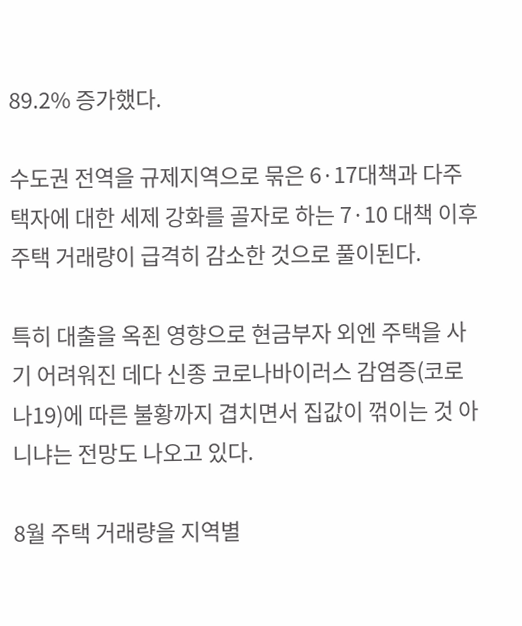89.2% 증가했다.

수도권 전역을 규제지역으로 묶은 6·17대책과 다주택자에 대한 세제 강화를 골자로 하는 7·10 대책 이후 주택 거래량이 급격히 감소한 것으로 풀이된다.

특히 대출을 옥죈 영향으로 현금부자 외엔 주택을 사기 어려워진 데다 신종 코로나바이러스 감염증(코로나19)에 따른 불황까지 겹치면서 집값이 꺾이는 것 아니냐는 전망도 나오고 있다.

8월 주택 거래량을 지역별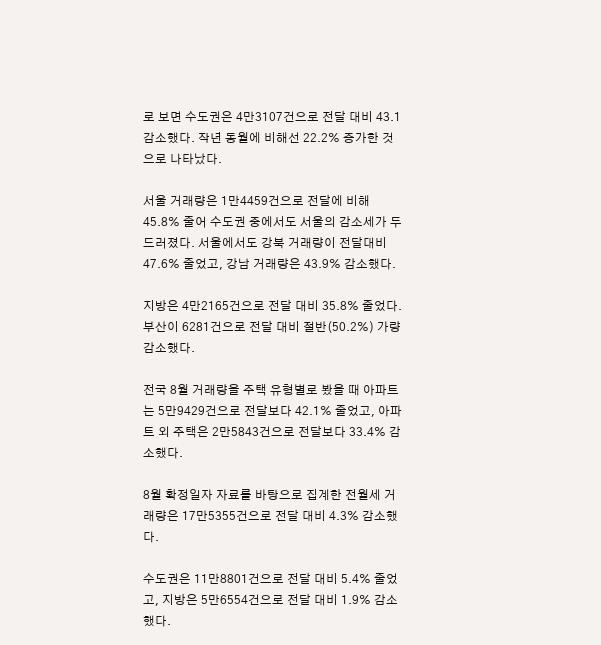로 보면 수도권은 4만3107건으로 전달 대비 43.1 감소했다. 작년 동월에 비해선 22.2% 증가한 것으로 나타났다.

서울 거래량은 1만4459건으로 전달에 비해 45.8% 줄어 수도권 중에서도 서울의 감소세가 두드러졌다. 서울에서도 강북 거래량이 전달대비 47.6% 줄었고, 강남 거래량은 43.9% 감소했다.

지방은 4만2165건으로 전달 대비 35.8% 줄었다. 부산이 6281건으로 전달 대비 절반(50.2%) 가량 감소했다.

전국 8월 거래량을 주택 유형별로 봤을 때 아파트는 5만9429건으로 전달보다 42.1% 줄었고, 아파트 외 주택은 2만5843건으로 전달보다 33.4% 감소했다.

8월 확정일자 자료를 바탕으로 집계한 전월세 거래량은 17만5355건으로 전달 대비 4.3% 감소했다.

수도권은 11만8801건으로 전달 대비 5.4% 줄었고, 지방은 5만6554건으로 전달 대비 1.9% 감소했다.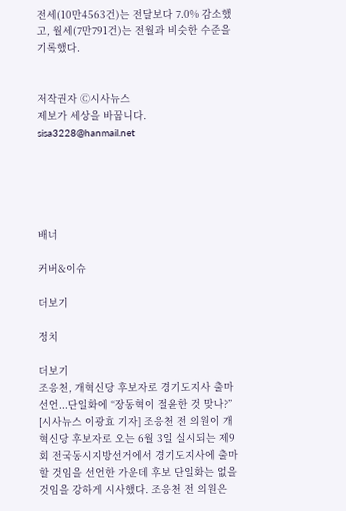전세(10만4563건)는 전달보다 7.0% 감소했고, 월세(7만791건)는 전월과 비슷한 수준을 기록했다.


저작권자 Ⓒ시사뉴스
제보가 세상을 바꿉니다.
sisa3228@hanmail.net





배너

커버&이슈

더보기

정치

더보기
조응천, 개혁신당 후보자로 경기도지사 출마 선언...단일화에 “장동혁이 절윤한 것 맞나?”
[시사뉴스 이광효 기자] 조응천 전 의원이 개혁신당 후보자로 오는 6월 3일 실시되는 제9회 전국동시지방선거에서 경기도지사에 출마할 것임을 선언한 가운데 후보 단일화는 없을 것임을 강하게 시사했다. 조응천 전 의원은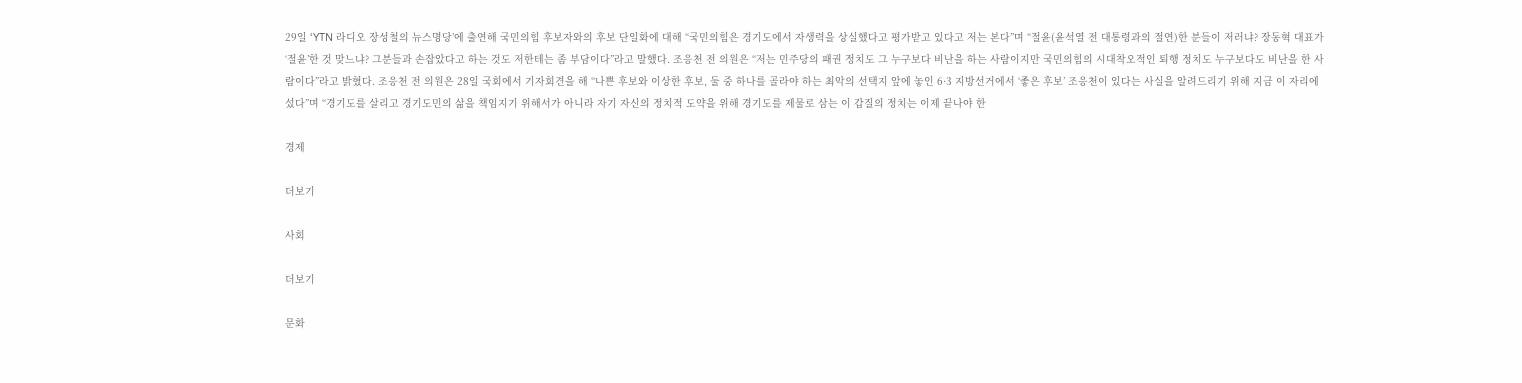29일 ‘YTN 라디오 장성철의 뉴스명당’에 출연해 국민의힘 후보자와의 후보 단일화에 대해 “국민의힘은 경기도에서 자생력을 상실했다고 평가받고 있다고 저는 본다”며 “절윤(윤석열 전 대통령과의 절연)한 분들이 저러냐? 장동혁 대표가 ‘절윤’한 것 맞느냐? 그분들과 손잡았다고 하는 것도 저한테는 좀 부담이다”라고 말했다. 조응천 전 의원은 “저는 민주당의 패권 정치도 그 누구보다 비난을 하는 사람이지만 국민의힘의 시대착오적인 퇴행 정치도 누구보다도 비난을 한 사람이다”라고 밝혔다. 조응천 전 의원은 28일 국회에서 기자회견을 해 “나쁜 후보와 이상한 후보, 둘 중 하나를 골라야 하는 최악의 선택지 앞에 놓인 6·3 지방선거에서 ‘좋은 후보’ 조응천이 있다는 사실을 알려드리기 위해 지금 이 자리에 섰다”며 “경기도를 살리고 경기도민의 삶을 책임지기 위해서가 아니라 자기 자신의 정치적 도약을 위해 경기도를 제물로 삼는 이 갑질의 정치는 이제 끝나야 한

경제

더보기

사회

더보기

문화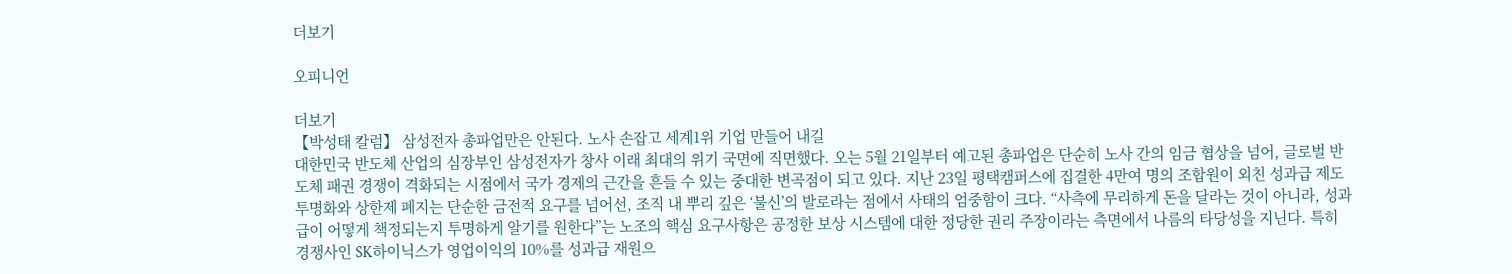더보기

오피니언

더보기
【박성태 칼럼】 삼성전자 총파업만은 안된다. 노사 손잡고 세계1위 기업 만들어 내길
대한민국 반도체 산업의 심장부인 삼성전자가 창사 이래 최대의 위기 국면에 직면했다. 오는 5월 21일부터 예고된 총파업은 단순히 노사 간의 임금 협상을 넘어, 글로벌 반도체 패권 경쟁이 격화되는 시점에서 국가 경제의 근간을 흔들 수 있는 중대한 변곡점이 되고 있다. 지난 23일 평택캠퍼스에 집결한 4만여 명의 조합원이 외친 성과급 제도 투명화와 상한제 폐지는 단순한 금전적 요구를 넘어선, 조직 내 뿌리 깊은 ‘불신’의 발로라는 점에서 사태의 엄중함이 크다. “사측에 무리하게 돈을 달라는 것이 아니라, 성과급이 어떻게 책정되는지 투명하게 알기를 원한다”는 노조의 핵심 요구사항은 공정한 보상 시스템에 대한 정당한 권리 주장이라는 측면에서 나름의 타당성을 지닌다. 특히 경쟁사인 SK하이닉스가 영업이익의 10%를 성과급 재원으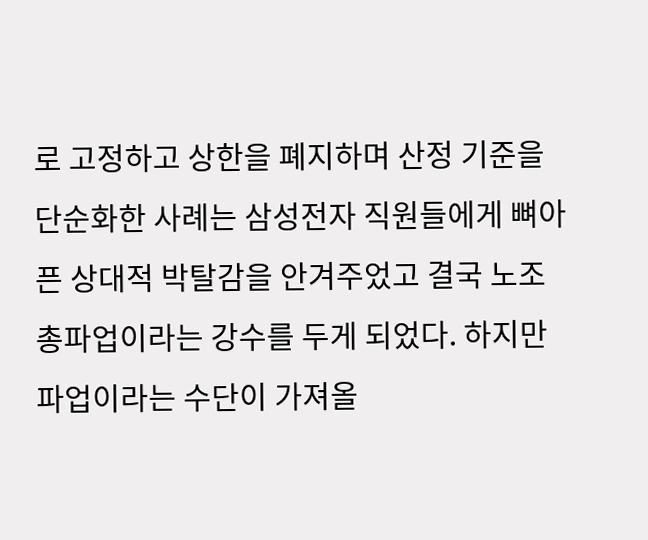로 고정하고 상한을 폐지하며 산정 기준을 단순화한 사례는 삼성전자 직원들에게 뼈아픈 상대적 박탈감을 안겨주었고 결국 노조 총파업이라는 강수를 두게 되었다. 하지만 파업이라는 수단이 가져올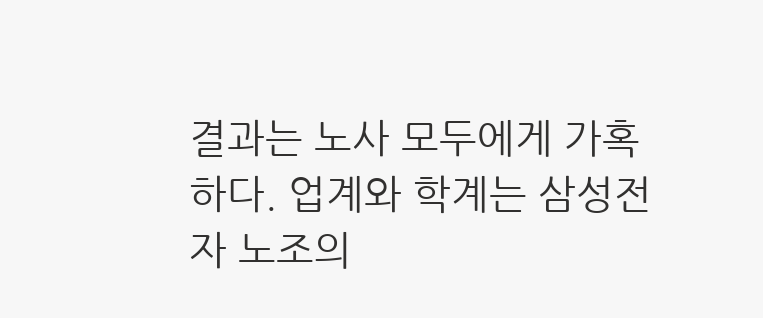결과는 노사 모두에게 가혹하다. 업계와 학계는 삼성전자 노조의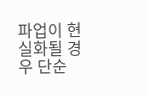파업이 현실화될 경우 단순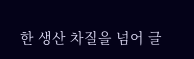한 생산 차질을 넘어 글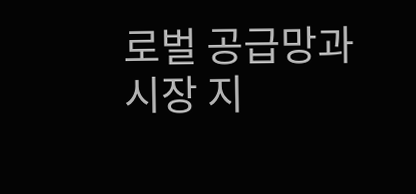로벌 공급망과 시장 지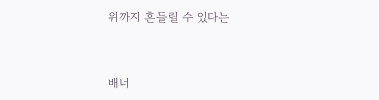위까지 흔들릴 수 있다는


배너